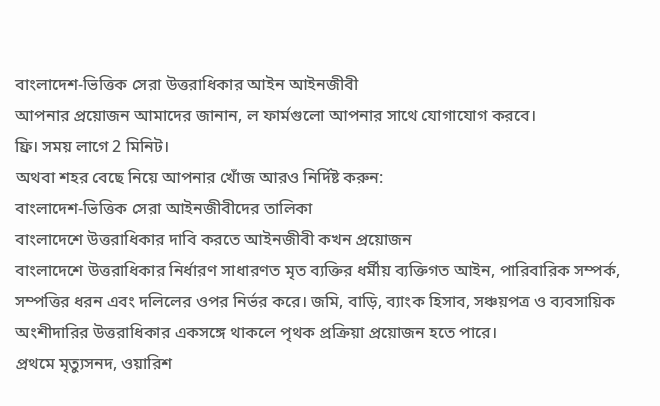বাংলাদেশ-ভিত্তিক সেরা উত্তরাধিকার আইন আইনজীবী
আপনার প্রয়োজন আমাদের জানান, ল ফার্মগুলো আপনার সাথে যোগাযোগ করবে।
ফ্রি। সময় লাগে 2 মিনিট।
অথবা শহর বেছে নিয়ে আপনার খোঁজ আরও নির্দিষ্ট করুন:
বাংলাদেশ-ভিত্তিক সেরা আইনজীবীদের তালিকা
বাংলাদেশে উত্তরাধিকার দাবি করতে আইনজীবী কখন প্রয়োজন
বাংলাদেশে উত্তরাধিকার নির্ধারণ সাধারণত মৃত ব্যক্তির ধর্মীয় ব্যক্তিগত আইন, পারিবারিক সম্পর্ক, সম্পত্তির ধরন এবং দলিলের ওপর নির্ভর করে। জমি, বাড়ি, ব্যাংক হিসাব, সঞ্চয়পত্র ও ব্যবসায়িক অংশীদারির উত্তরাধিকার একসঙ্গে থাকলে পৃথক প্রক্রিয়া প্রয়োজন হতে পারে।
প্রথমে মৃত্যুসনদ, ওয়ারিশ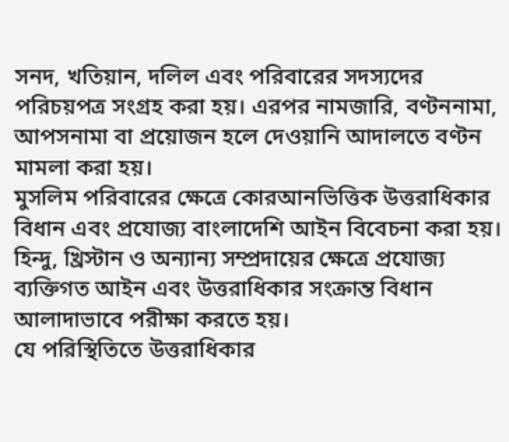সনদ, খতিয়ান, দলিল এবং পরিবারের সদস্যদের পরিচয়পত্র সংগ্রহ করা হয়। এরপর নামজারি, বণ্টননামা, আপসনামা বা প্রয়োজন হলে দেওয়ানি আদালতে বণ্টন মামলা করা হয়।
মুসলিম পরিবারের ক্ষেত্রে কোরআনভিত্তিক উত্তরাধিকার বিধান এবং প্রযোজ্য বাংলাদেশি আইন বিবেচনা করা হয়। হিন্দু, খ্রিস্টান ও অন্যান্য সম্প্রদায়ের ক্ষেত্রে প্রযোজ্য ব্যক্তিগত আইন এবং উত্তরাধিকার সংক্রান্ত বিধান আলাদাভাবে পরীক্ষা করতে হয়।
যে পরিস্থিতিতে উত্তরাধিকার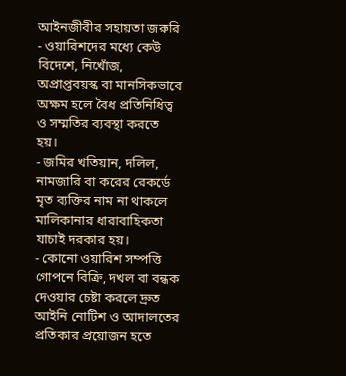আইনজীবীর সহায়তা জরুরি
- ওয়ারিশদের মধ্যে কেউ বিদেশে, নিখোঁজ, অপ্রাপ্তবয়স্ক বা মানসিকভাবে অক্ষম হলে বৈধ প্রতিনিধিত্ব ও সম্মতির ব্যবস্থা করতে হয়।
- জমির খতিয়ান, দলিল, নামজারি বা করের রেকর্ডে মৃত ব্যক্তির নাম না থাকলে মালিকানার ধারাবাহিকতা যাচাই দরকার হয়।
- কোনো ওয়ারিশ সম্পত্তি গোপনে বিক্রি, দখল বা বন্ধক দেওয়ার চেষ্টা করলে দ্রুত আইনি নোটিশ ও আদালতের প্রতিকার প্রয়োজন হতে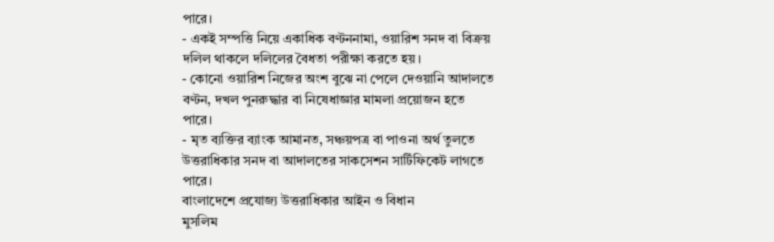পারে।
- একই সম্পত্তি নিয়ে একাধিক বণ্টননামা, ওয়ারিশ সনদ বা বিক্রয় দলিল থাকলে দলিলের বৈধতা পরীক্ষা করতে হয়।
- কোনো ওয়ারিশ নিজের অংশ বুঝে না পেলে দেওয়ানি আদালতে বণ্টন, দখল পুনরুদ্ধার বা নিষেধাজ্ঞার মামলা প্রয়োজন হতে পারে।
- মৃত ব্যক্তির ব্যাংক আমানত, সঞ্চয়পত্র বা পাওনা অর্থ তুলতে উত্তরাধিকার সনদ বা আদালতের সাকসেশন সার্টিফিকেট লাগতে পারে।
বাংলাদেশে প্রযোজ্য উত্তরাধিকার আইন ও বিধান
মুসলিম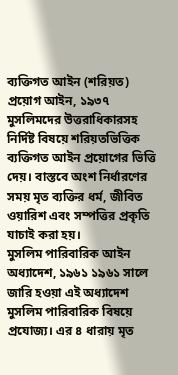ব্যক্তিগত আইন (শরিয়ত) প্রয়োগ আইন, ১৯৩৭ মুসলিমদের উত্তরাধিকারসহ নির্দিষ্ট বিষয়ে শরিয়তভিত্তিক ব্যক্তিগত আইন প্রয়োগের ভিত্তি দেয়। বাস্তবে অংশ নির্ধারণের সময় মৃত ব্যক্তির ধর্ম, জীবিত ওয়ারিশ এবং সম্পত্তির প্রকৃতি যাচাই করা হয়।
মুসলিম পারিবারিক আইন অধ্যাদেশ, ১৯৬১ ১৯৬১ সালে জারি হওয়া এই অধ্যাদেশ মুসলিম পারিবারিক বিষয়ে প্রযোজ্য। এর ৪ ধারায় মৃত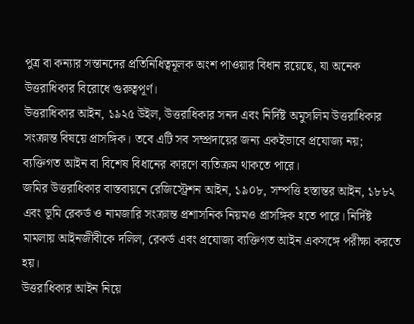পুত্র বা কন্যার সন্তানদের প্রতিনিধিত্বমূলক অংশ পাওয়ার বিধান রয়েছে, যা অনেক উত্তরাধিকার বিরোধে গুরুত্বপূর্ণ।
উত্তরাধিকার আইন, ১৯২৫ উইল, উত্তরাধিকার সনদ এবং নির্দিষ্ট অমুসলিম উত্তরাধিকার সংক্রান্ত বিষয়ে প্রাসঙ্গিক। তবে এটি সব সম্প্রদায়ের জন্য একইভাবে প্রযোজ্য নয়; ব্যক্তিগত আইন বা বিশেষ বিধানের কারণে ব্যতিক্রম থাকতে পারে।
জমির উত্তরাধিকার বাস্তবায়নে রেজিস্ট্রেশন আইন, ১৯০৮, সম্পত্তি হস্তান্তর আইন, ১৮৮২ এবং ভূমি রেকর্ড ও নামজারি সংক্রান্ত প্রশাসনিক নিয়মও প্রাসঙ্গিক হতে পারে। নির্দিষ্ট মামলায় আইনজীবীকে দলিল, রেকর্ড এবং প্রযোজ্য ব্যক্তিগত আইন একসঙ্গে পরীক্ষা করতে হয়।
উত্তরাধিকার আইন নিয়ে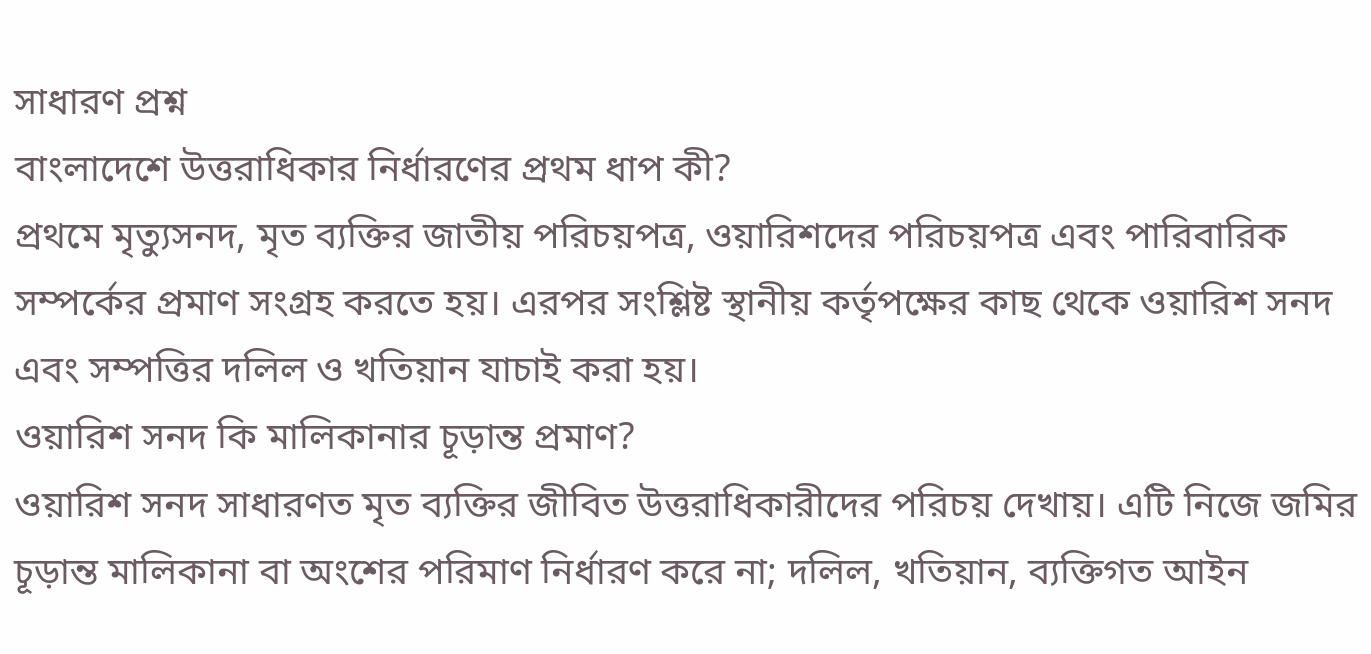সাধারণ প্রশ্ন
বাংলাদেশে উত্তরাধিকার নির্ধারণের প্রথম ধাপ কী?
প্রথমে মৃত্যুসনদ, মৃত ব্যক্তির জাতীয় পরিচয়পত্র, ওয়ারিশদের পরিচয়পত্র এবং পারিবারিক সম্পর্কের প্রমাণ সংগ্রহ করতে হয়। এরপর সংশ্লিষ্ট স্থানীয় কর্তৃপক্ষের কাছ থেকে ওয়ারিশ সনদ এবং সম্পত্তির দলিল ও খতিয়ান যাচাই করা হয়।
ওয়ারিশ সনদ কি মালিকানার চূড়ান্ত প্রমাণ?
ওয়ারিশ সনদ সাধারণত মৃত ব্যক্তির জীবিত উত্তরাধিকারীদের পরিচয় দেখায়। এটি নিজে জমির চূড়ান্ত মালিকানা বা অংশের পরিমাণ নির্ধারণ করে না; দলিল, খতিয়ান, ব্যক্তিগত আইন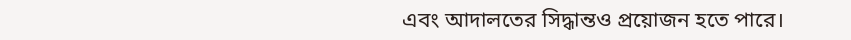এবং আদালতের সিদ্ধান্তও প্রয়োজন হতে পারে।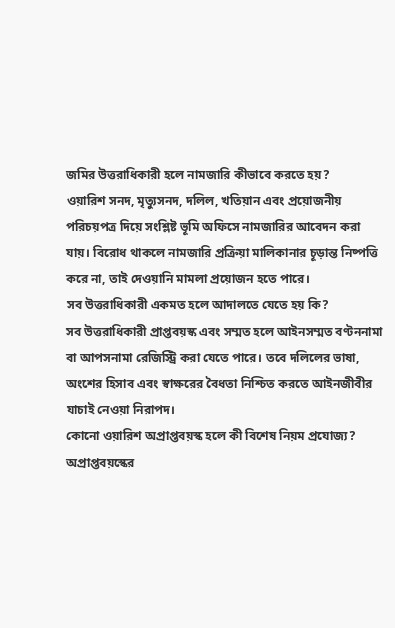জমির উত্তরাধিকারী হলে নামজারি কীভাবে করতে হয়?
ওয়ারিশ সনদ, মৃত্যুসনদ, দলিল, খতিয়ান এবং প্রয়োজনীয় পরিচয়পত্র দিয়ে সংশ্লিষ্ট ভূমি অফিসে নামজারির আবেদন করা যায়। বিরোধ থাকলে নামজারি প্রক্রিয়া মালিকানার চূড়ান্ত নিষ্পত্তি করে না, তাই দেওয়ানি মামলা প্রয়োজন হতে পারে।
সব উত্তরাধিকারী একমত হলে আদালতে যেতে হয় কি?
সব উত্তরাধিকারী প্রাপ্তবয়স্ক এবং সম্মত হলে আইনসম্মত বণ্টননামা বা আপসনামা রেজিস্ট্রি করা যেতে পারে। তবে দলিলের ভাষা, অংশের হিসাব এবং স্বাক্ষরের বৈধতা নিশ্চিত করতে আইনজীবীর যাচাই নেওয়া নিরাপদ।
কোনো ওয়ারিশ অপ্রাপ্তবয়স্ক হলে কী বিশেষ নিয়ম প্রযোজ্য?
অপ্রাপ্তবয়স্কের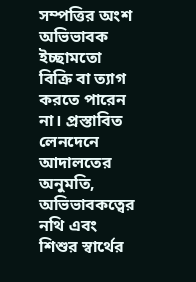সম্পত্তির অংশ অভিভাবক ইচ্ছামতো বিক্রি বা ত্যাগ করতে পারেন না। প্রস্তাবিত লেনদেনে আদালতের অনুমতি, অভিভাবকত্বের নথি এবং শিশুর স্বার্থের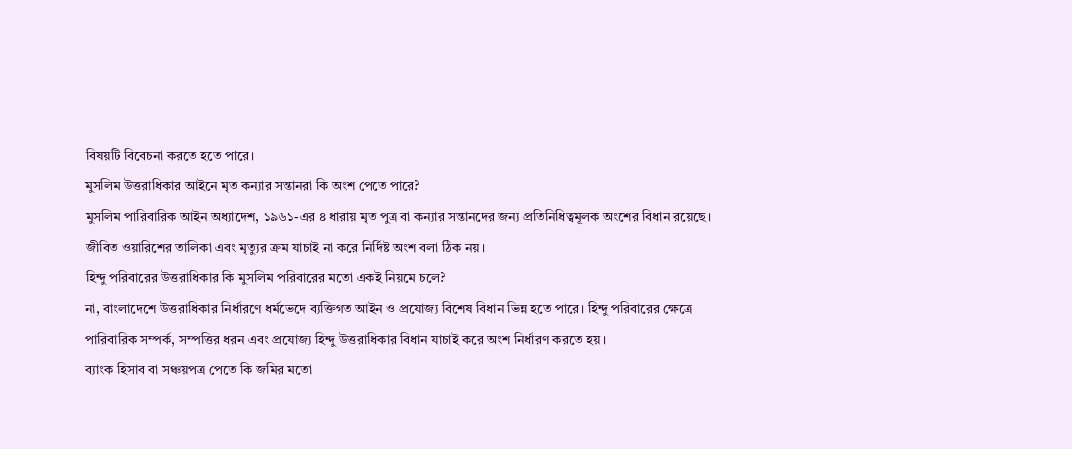বিষয়টি বিবেচনা করতে হতে পারে।
মুসলিম উত্তরাধিকার আইনে মৃত কন্যার সন্তানরা কি অংশ পেতে পারে?
মুসলিম পারিবারিক আইন অধ্যাদেশ, ১৯৬১-এর ৪ ধারায় মৃত পুত্র বা কন্যার সন্তানদের জন্য প্রতিনিধিত্বমূলক অংশের বিধান রয়েছে। জীবিত ওয়ারিশের তালিকা এবং মৃত্যুর ক্রম যাচাই না করে নির্দিষ্ট অংশ বলা ঠিক নয়।
হিন্দু পরিবারের উত্তরাধিকার কি মুসলিম পরিবারের মতো একই নিয়মে চলে?
না, বাংলাদেশে উত্তরাধিকার নির্ধারণে ধর্মভেদে ব্যক্তিগত আইন ও প্রযোজ্য বিশেষ বিধান ভিন্ন হতে পারে। হিন্দু পরিবারের ক্ষেত্রে পারিবারিক সম্পর্ক, সম্পত্তির ধরন এবং প্রযোজ্য হিন্দু উত্তরাধিকার বিধান যাচাই করে অংশ নির্ধারণ করতে হয়।
ব্যাংক হিসাব বা সঞ্চয়পত্র পেতে কি জমির মতো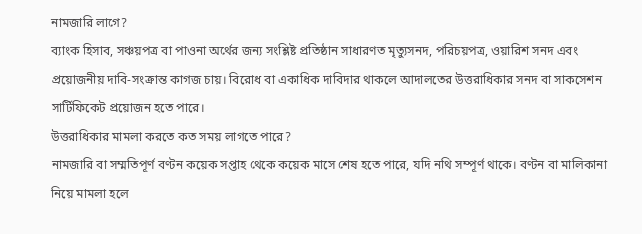নামজারি লাগে?
ব্যাংক হিসাব, সঞ্চয়পত্র বা পাওনা অর্থের জন্য সংশ্লিষ্ট প্রতিষ্ঠান সাধারণত মৃত্যুসনদ, পরিচয়পত্র, ওয়ারিশ সনদ এবং প্রয়োজনীয় দাবি-সংক্রান্ত কাগজ চায়। বিরোধ বা একাধিক দাবিদার থাকলে আদালতের উত্তরাধিকার সনদ বা সাকসেশন সার্টিফিকেট প্রয়োজন হতে পারে।
উত্তরাধিকার মামলা করতে কত সময় লাগতে পারে?
নামজারি বা সম্মতিপূর্ণ বণ্টন কয়েক সপ্তাহ থেকে কয়েক মাসে শেষ হতে পারে, যদি নথি সম্পূর্ণ থাকে। বণ্টন বা মালিকানা নিয়ে মামলা হলে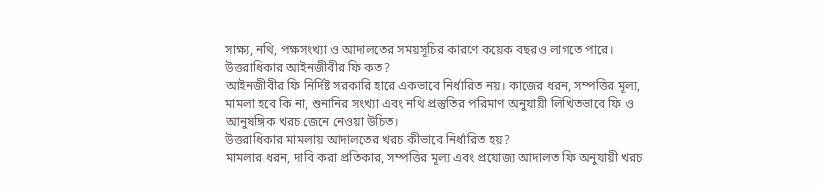সাক্ষ্য, নথি, পক্ষসংখ্যা ও আদালতের সময়সূচির কারণে কয়েক বছরও লাগতে পারে।
উত্তরাধিকার আইনজীবীর ফি কত?
আইনজীবীর ফি নির্দিষ্ট সরকারি হারে একভাবে নির্ধারিত নয়। কাজের ধরন, সম্পত্তির মূল্য, মামলা হবে কি না, শুনানির সংখ্যা এবং নথি প্রস্তুতির পরিমাণ অনুযায়ী লিখিতভাবে ফি ও আনুষঙ্গিক খরচ জেনে নেওয়া উচিত।
উত্তরাধিকার মামলায় আদালতের খরচ কীভাবে নির্ধারিত হয়?
মামলার ধরন, দাবি করা প্রতিকার, সম্পত্তির মূল্য এবং প্রযোজ্য আদালত ফি অনুযায়ী খরচ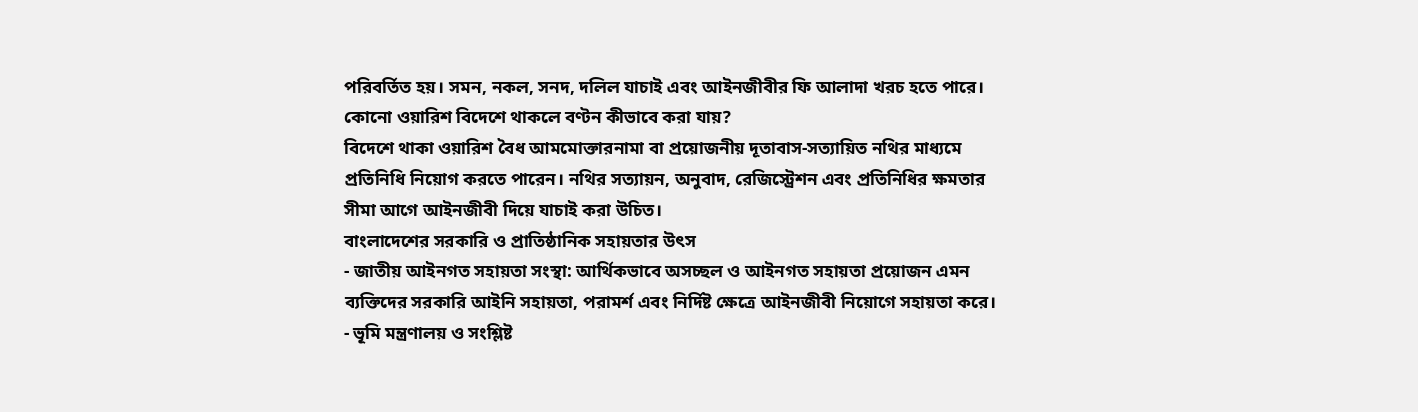পরিবর্তিত হয়। সমন, নকল, সনদ, দলিল যাচাই এবং আইনজীবীর ফি আলাদা খরচ হতে পারে।
কোনো ওয়ারিশ বিদেশে থাকলে বণ্টন কীভাবে করা যায়?
বিদেশে থাকা ওয়ারিশ বৈধ আমমোক্তারনামা বা প্রয়োজনীয় দূতাবাস-সত্যায়িত নথির মাধ্যমে প্রতিনিধি নিয়োগ করতে পারেন। নথির সত্যায়ন, অনুবাদ, রেজিস্ট্রেশন এবং প্রতিনিধির ক্ষমতার সীমা আগে আইনজীবী দিয়ে যাচাই করা উচিত।
বাংলাদেশের সরকারি ও প্রাতিষ্ঠানিক সহায়তার উৎস
- জাতীয় আইনগত সহায়তা সংস্থা: আর্থিকভাবে অসচ্ছল ও আইনগত সহায়তা প্রয়োজন এমন ব্যক্তিদের সরকারি আইনি সহায়তা, পরামর্শ এবং নির্দিষ্ট ক্ষেত্রে আইনজীবী নিয়োগে সহায়তা করে।
- ভূমি মন্ত্রণালয় ও সংশ্লিষ্ট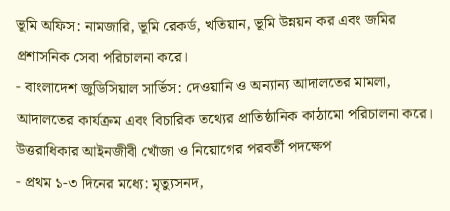ভূমি অফিস: নামজারি, ভূমি রেকর্ড, খতিয়ান, ভূমি উন্নয়ন কর এবং জমির প্রশাসনিক সেবা পরিচালনা করে।
- বাংলাদেশ জুডিসিয়াল সার্ভিস: দেওয়ানি ও অন্যান্য আদালতের মামলা, আদালতের কার্যক্রম এবং বিচারিক তথ্যের প্রাতিষ্ঠানিক কাঠামো পরিচালনা করে।
উত্তরাধিকার আইনজীবী খোঁজা ও নিয়োগের পরবর্তী পদক্ষেপ
- প্রথম ১-৩ দিনের মধ্যে: মৃত্যুসনদ,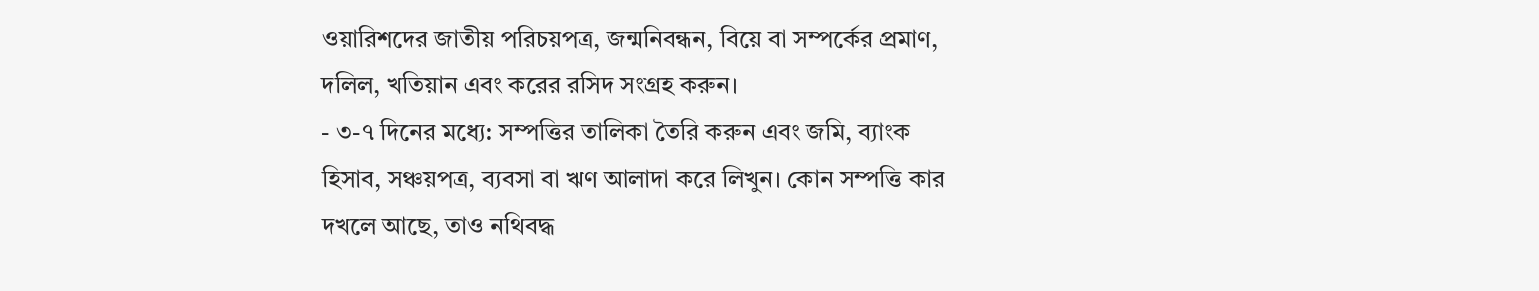ওয়ারিশদের জাতীয় পরিচয়পত্র, জন্মনিবন্ধন, বিয়ে বা সম্পর্কের প্রমাণ, দলিল, খতিয়ান এবং করের রসিদ সংগ্রহ করুন।
- ৩-৭ দিনের মধ্যে: সম্পত্তির তালিকা তৈরি করুন এবং জমি, ব্যাংক হিসাব, সঞ্চয়পত্র, ব্যবসা বা ঋণ আলাদা করে লিখুন। কোন সম্পত্তি কার দখলে আছে, তাও নথিবদ্ধ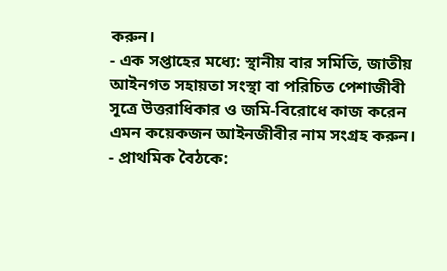করুন।
- এক সপ্তাহের মধ্যে: স্থানীয় বার সমিতি, জাতীয় আইনগত সহায়তা সংস্থা বা পরিচিত পেশাজীবী সূত্রে উত্তরাধিকার ও জমি-বিরোধে কাজ করেন এমন কয়েকজন আইনজীবীর নাম সংগ্রহ করুন।
- প্রাথমিক বৈঠকে: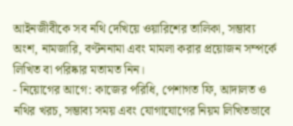আইনজীবীকে সব নথি দেখিয়ে ওয়ারিশের তালিকা, সম্ভাব্য অংশ, নামজারি, বণ্টননামা এবং মামলা করার প্রয়োজন সম্পর্কে লিখিত বা পরিষ্কার মতামত নিন।
- নিয়োগের আগে: কাজের পরিধি, পেশাগত ফি, আদালত ও নথির খরচ, সম্ভাব্য সময় এবং যোগাযোগের নিয়ম লিখিতভাবে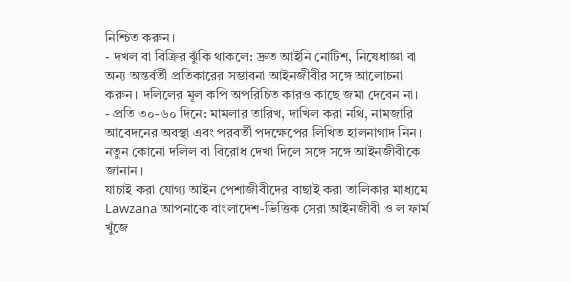নিশ্চিত করুন।
- দখল বা বিক্রির ঝুঁকি থাকলে: দ্রুত আইনি নোটিশ, নিষেধাজ্ঞা বা অন্য অন্তর্বর্তী প্রতিকারের সম্ভাবনা আইনজীবীর সঙ্গে আলোচনা করুন। দলিলের মূল কপি অপরিচিত কারও কাছে জমা দেবেন না।
- প্রতি ৩০-৬০ দিনে: মামলার তারিখ, দাখিল করা নথি, নামজারি আবেদনের অবস্থা এবং পরবর্তী পদক্ষেপের লিখিত হালনাগাদ নিন। নতুন কোনো দলিল বা বিরোধ দেখা দিলে সঙ্গে সঙ্গে আইনজীবীকে জানান।
যাচাই করা যোগ্য আইন পেশাজীবীদের বাছাই করা তালিকার মাধ্যমে Lawzana আপনাকে বাংলাদেশ-ভিত্তিক সেরা আইনজীবী ও ল ফার্ম খুঁজে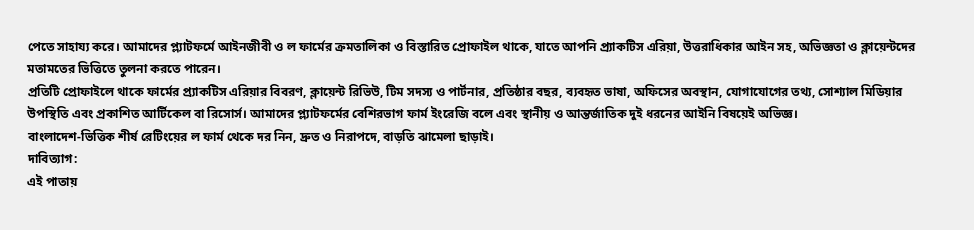পেতে সাহায্য করে। আমাদের প্ল্যাটফর্মে আইনজীবী ও ল ফার্মের ক্রমতালিকা ও বিস্তারিত প্রোফাইল থাকে, যাতে আপনি প্র্যাকটিস এরিয়া, উত্তরাধিকার আইন সহ, অভিজ্ঞতা ও ক্লায়েন্টদের মতামতের ভিত্তিতে তুলনা করতে পারেন।
প্রতিটি প্রোফাইলে থাকে ফার্মের প্র্যাকটিস এরিয়ার বিবরণ, ক্লায়েন্ট রিভিউ, টিম সদস্য ও পার্টনার, প্রতিষ্ঠার বছর, ব্যবহৃত ভাষা, অফিসের অবস্থান, যোগাযোগের তথ্য, সোশ্যাল মিডিয়ার উপস্থিতি এবং প্রকাশিত আর্টিকেল বা রিসোর্স। আমাদের প্ল্যাটফর্মের বেশিরভাগ ফার্ম ইংরেজি বলে এবং স্থানীয় ও আন্তর্জাতিক দুই ধরনের আইনি বিষয়েই অভিজ্ঞ।
বাংলাদেশ-ভিত্তিক শীর্ষ রেটিংয়ের ল ফার্ম থেকে দর নিন, দ্রুত ও নিরাপদে, বাড়তি ঝামেলা ছাড়াই।
দাবিত্যাগ:
এই পাতায়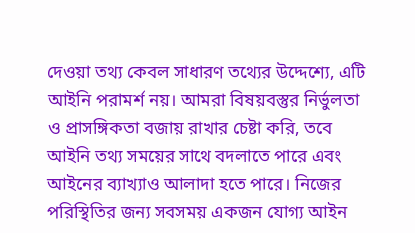দেওয়া তথ্য কেবল সাধারণ তথ্যের উদ্দেশ্যে, এটি আইনি পরামর্শ নয়। আমরা বিষয়বস্তুর নির্ভুলতা ও প্রাসঙ্গিকতা বজায় রাখার চেষ্টা করি, তবে আইনি তথ্য সময়ের সাথে বদলাতে পারে এবং আইনের ব্যাখ্যাও আলাদা হতে পারে। নিজের পরিস্থিতির জন্য সবসময় একজন যোগ্য আইন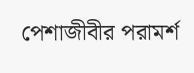পেশাজীবীর পরামর্শ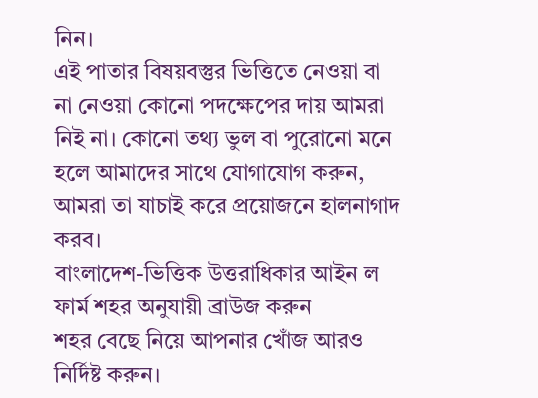নিন।
এই পাতার বিষয়বস্তুর ভিত্তিতে নেওয়া বা না নেওয়া কোনো পদক্ষেপের দায় আমরা নিই না। কোনো তথ্য ভুল বা পুরোনো মনে হলে আমাদের সাথে যোগাযোগ করুন, আমরা তা যাচাই করে প্রয়োজনে হালনাগাদ করব।
বাংলাদেশ-ভিত্তিক উত্তরাধিকার আইন ল ফার্ম শহর অনুযায়ী ব্রাউজ করুন
শহর বেছে নিয়ে আপনার খোঁজ আরও নির্দিষ্ট করুন।